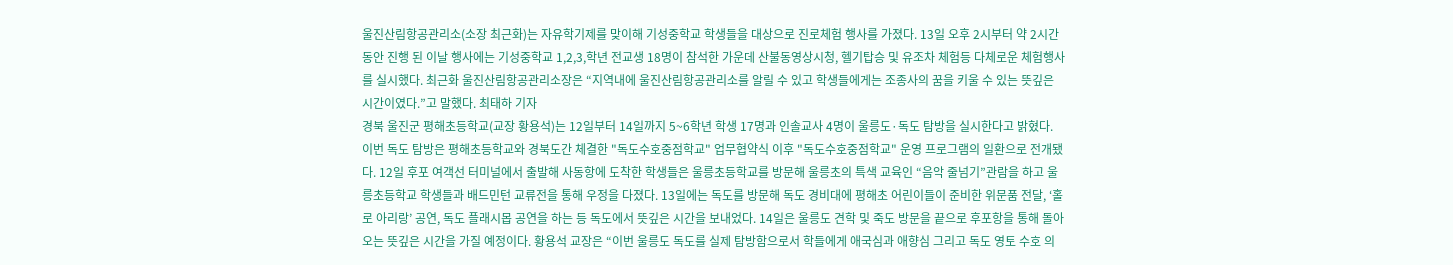울진산림항공관리소(소장 최근화)는 자유학기제를 맞이해 기성중학교 학생들을 대상으로 진로체험 행사를 가졌다. 13일 오후 2시부터 약 2시간동안 진행 된 이날 행사에는 기성중학교 1,2,3,학년 전교생 18명이 참석한 가운데 산불동영상시청, 헬기탑승 및 유조차 체험등 다체로운 체험행사를 실시했다. 최근화 울진산림항공관리소장은 “지역내에 울진산림항공관리소를 알릴 수 있고 학생들에게는 조종사의 꿈을 키울 수 있는 뜻깊은 시간이였다.”고 말했다. 최태하 기자
경북 울진군 평해초등학교(교장 황용석)는 12일부터 14일까지 5~6학년 학생 17명과 인솔교사 4명이 울릉도·독도 탐방을 실시한다고 밝혔다. 이번 독도 탐방은 평해초등학교와 경북도간 체결한 "독도수호중점학교" 업무협약식 이후 "독도수호중점학교" 운영 프로그램의 일환으로 전개됐다. 12일 후포 여객선 터미널에서 출발해 사동항에 도착한 학생들은 울릉초등학교를 방문해 울릉초의 특색 교육인 “음악 줄넘기”관람을 하고 울릉초등학교 학생들과 배드민턴 교류전을 통해 우정을 다졌다. 13일에는 독도를 방문해 독도 경비대에 평해초 어린이들이 준비한 위문품 전달, ‘홀로 아리랑’ 공연, 독도 플래시몹 공연을 하는 등 독도에서 뜻깊은 시간을 보내었다. 14일은 울릉도 견학 및 죽도 방문을 끝으로 후포항을 통해 돌아오는 뜻깊은 시간을 가질 예정이다. 황용석 교장은 “이번 울릉도 독도를 실제 탐방함으로서 학들에게 애국심과 애향심 그리고 독도 영토 수호 의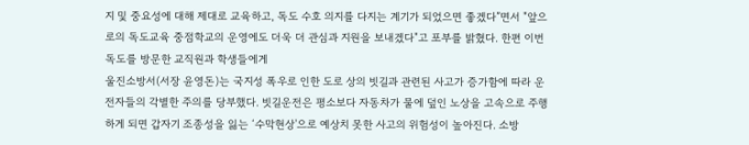지 및 중요성에 대해 제대로 교육하고, 독도 수호 의지를 다지는 계기가 되었으면 좋겠다”면서 "앞으로의 독도교육 중점학교의 운영에도 더욱 더 관심과 지원을 보내겠다"고 포부를 밝혔다. 한편 이번 독도를 방문한 교직원과 학생들에게
울진소방서(서장 윤영돈)는 국지성 폭우로 인한 도로 상의 빗길과 관련된 사고가 증가함에 따라 운전자들의 각별한 주의를 당부했다. 빗길운전은 평소보다 자동차가 물에 덮인 노상을 고속으로 주행하게 되면 갑자기 조종성을 잃는 ‘수막현상'으로 예상치 못한 사고의 위험성이 높아진다. 소방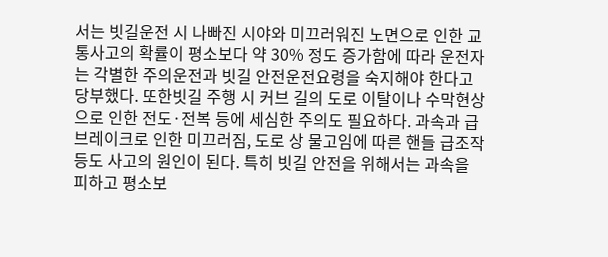서는 빗길운전 시 나빠진 시야와 미끄러워진 노면으로 인한 교통사고의 확률이 평소보다 약 30% 정도 증가함에 따라 운전자는 각별한 주의운전과 빗길 안전운전요령을 숙지해야 한다고 당부했다. 또한빗길 주행 시 커브 길의 도로 이탈이나 수막현상으로 인한 전도·전복 등에 세심한 주의도 필요하다. 과속과 급브레이크로 인한 미끄러짐, 도로 상 물고임에 따른 핸들 급조작 등도 사고의 원인이 된다. 특히 빗길 안전을 위해서는 과속을 피하고 평소보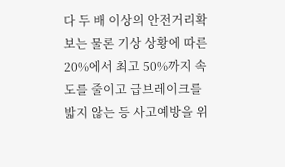다 두 배 이상의 안전거리확보는 물론 기상 상황에 따른 20%에서 최고 50%까지 속도를 줄이고 급브레이크를 밟지 않는 등 사고예방을 위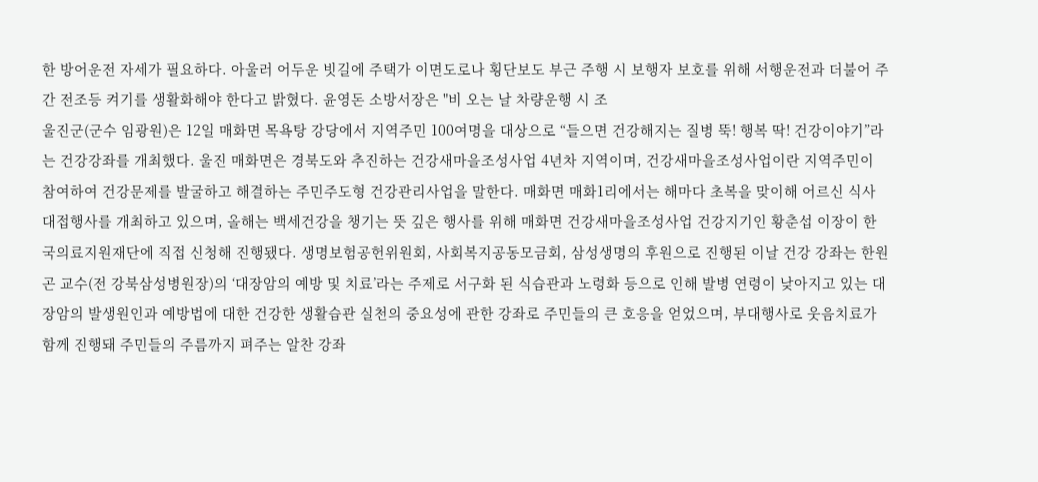한 방어운전 자세가 필요하다. 아울러 어두운 빗길에 주택가 이면도로나 횡단보도 부근 주행 시 보행자 보호를 위해 서행운전과 더불어 주간 전조등 켜기를 생활화해야 한다고 밝혔다. 윤영돈 소방서장은 "비 오는 날 차량운행 시 조
울진군(군수 임광원)은 12일 매화면 목욕탕 강당에서 지역주민 100여명을 대상으로 “들으면 건강해지는 질병 뚝! 행복 딱! 건강이야기”라는 건강강좌를 개최했다. 울진 매화면은 경북도와 추진하는 건강새마을조성사업 4년차 지역이며, 건강새마을조성사업이란 지역주민이 참여하여 건강문제를 발굴하고 해결하는 주민주도형 건강관리사업을 말한다. 매화면 매화1리에서는 해마다 초복을 맞이해 어르신 식사 대접행사를 개최하고 있으며, 올해는 백세건강을 챙기는 뜻 깊은 행사를 위해 매화면 건강새마을조성사업 건강지기인 황춘섭 이장이 한국의료지원재단에 직접 신청해 진행됐다. 생명보험공헌위원회, 사회복지공동모금회, 삼성생명의 후원으로 진행된 이날 건강 강좌는 한원곤 교수(전 강북삼성병원장)의 ‘대장암의 예방 및 치료’라는 주제로 서구화 된 식습관과 노령화 등으로 인해 발병 연령이 낮아지고 있는 대장암의 발생원인과 예방법에 대한 건강한 생활습관 실천의 중요성에 관한 강좌로 주민들의 큰 호응을 얻었으며, 부대행사로 웃음치료가 함께 진행돼 주민들의 주름까지 펴주는 알찬 강좌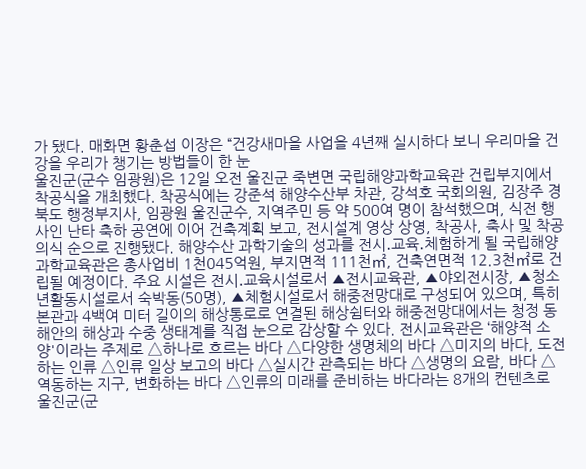가 됐다. 매화면 황춘섭 이장은 “건강새마을 사업을 4년째 실시하다 보니 우리마을 건강을 우리가 챙기는 방법들이 한 눈
울진군(군수 임광원)은 12일 오전 울진군 죽변면 국립해양과학교육관 건립부지에서 착공식을 개최했다. 착공식에는 강준석 해양수산부 차관, 강석호 국회의원, 김장주 경북도 행정부지사, 임광원 울진군수, 지역주민 등 약 500여 명이 참석했으며, 식전 행사인 난타 축하 공연에 이어 건축계획 보고, 전시설계 영상 상영, 착공사, 축사 및 착공 의식 순으로 진행됐다. 해양수산 과학기술의 성과를 전시․교육․체험하게 될 국립해양과학교육관은 총사업비 1천045억원, 부지면적 111천㎡, 건축연면적 12.3천㎡로 건립될 예정이다. 주요 시설은 전시․교육시설로서 ▲전시교육관, ▲야외전시장, ▲청소년활동시설로서 숙박동(50명), ▲체험시설로서 해중전망대로 구성되어 있으며, 특히 본관과 4백여 미터 길이의 해상통로로 연결된 해상쉼터와 해중전망대에서는 청정 동해안의 해상과 수중 생태계를 직접 눈으로 감상할 수 있다. 전시교육관은 ‘해양적 소양'이라는 주제로 △하나로 흐르는 바다 △다양한 생명체의 바다 △미지의 바다, 도전하는 인류 △인류 일상 보고의 바다 △실시간 관측되는 바다 △생명의 요람, 바다 △역동하는 지구, 변화하는 바다 △인류의 미래를 준비하는 바다라는 8개의 컨텐츠로
울진군(군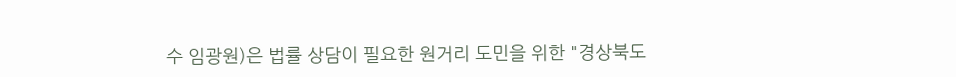수 임광원)은 법률 상담이 필요한 원거리 도민을 위한 "경상북도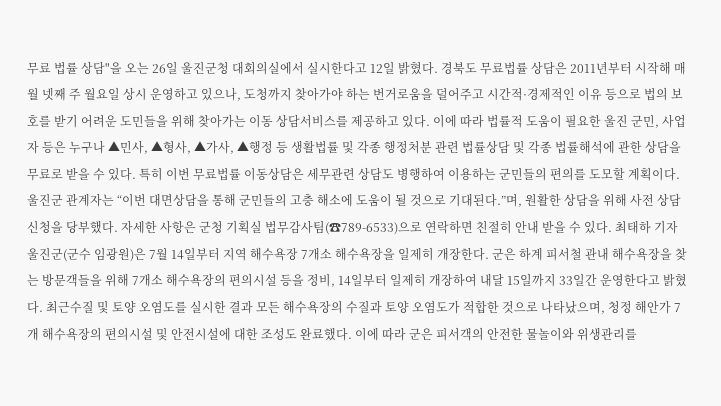무료 법률 상담"을 오는 26일 울진군청 대회의실에서 실시한다고 12일 밝혔다. 경북도 무료법률 상담은 2011년부터 시작해 매월 넷째 주 월요일 상시 운영하고 있으나, 도청까지 찾아가야 하는 번거로움을 덜어주고 시간적·경제적인 이유 등으로 법의 보호를 받기 어려운 도민들을 위해 찾아가는 이동 상담서비스를 제공하고 있다. 이에 따라 법률적 도움이 필요한 울진 군민, 사업자 등은 누구나 ▲민사, ▲형사, ▲가사, ▲행정 등 생활법률 및 각종 행정처분 관련 법률상담 및 각종 법률해석에 관한 상담을 무료로 받을 수 있다. 특히 이번 무료법률 이동상담은 세무관련 상담도 병행하여 이용하는 군민들의 편의를 도모할 계획이다. 울진군 관계자는 “이번 대면상담을 통해 군민들의 고충 해소에 도움이 될 것으로 기대된다.”며, 원활한 상담을 위해 사전 상담신청을 당부했다. 자세한 사항은 군청 기획실 법무감사팀(☎789-6533)으로 연락하면 친절히 안내 받을 수 있다. 최태하 기자
울진군(군수 임광원)은 7월 14일부터 지역 해수욕장 7개소 해수욕장을 일제히 개장한다. 군은 하계 피서철 관내 해수욕장을 찾는 방문객들을 위해 7개소 해수욕장의 편의시설 등을 정비, 14일부터 일제히 개장하여 내달 15일까지 33일간 운영한다고 밝혔다. 최근수질 및 토양 오염도를 실시한 결과 모든 해수욕장의 수질과 토양 오염도가 적합한 것으로 나타났으며, 청정 해안가 7개 해수욕장의 편의시설 및 안전시설에 대한 조성도 완료했다. 이에 따라 군은 피서객의 안전한 물놀이와 위생관리를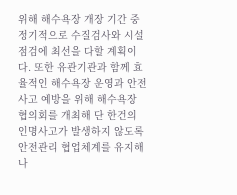위해 해수욕장 개장 기간 중 정기적으로 수질검사와 시설 점검에 최선을 다할 계획이다. 또한 유관기관과 함께 효율적인 해수욕장 운영과 안전사고 예방을 위해 해수욕장 협의회를 개최해 단 한건의 인명사고가 발생하지 않도록 안전관리 협업체계를 유지해 나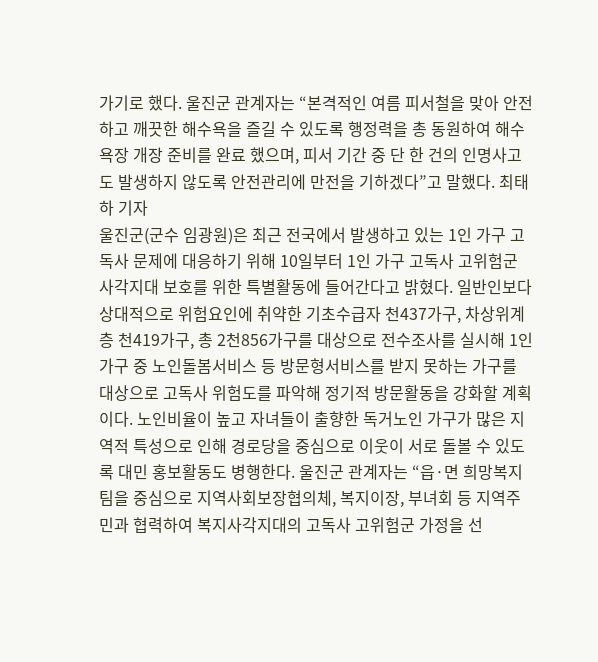가기로 했다. 울진군 관계자는 “본격적인 여름 피서철을 맞아 안전하고 깨끗한 해수욕을 즐길 수 있도록 행정력을 총 동원하여 해수욕장 개장 준비를 완료 했으며, 피서 기간 중 단 한 건의 인명사고도 발생하지 않도록 안전관리에 만전을 기하겠다”고 말했다. 최태하 기자
울진군(군수 임광원)은 최근 전국에서 발생하고 있는 1인 가구 고독사 문제에 대응하기 위해 10일부터 1인 가구 고독사 고위험군 사각지대 보호를 위한 특별활동에 들어간다고 밝혔다. 일반인보다 상대적으로 위험요인에 취약한 기초수급자 천437가구, 차상위계층 천419가구, 총 2천856가구를 대상으로 전수조사를 실시해 1인 가구 중 노인돌봄서비스 등 방문형서비스를 받지 못하는 가구를 대상으로 고독사 위험도를 파악해 정기적 방문활동을 강화할 계획이다. 노인비율이 높고 자녀들이 출향한 독거노인 가구가 많은 지역적 특성으로 인해 경로당을 중심으로 이웃이 서로 돌볼 수 있도록 대민 홍보활동도 병행한다. 울진군 관계자는 “읍·면 희망복지팀을 중심으로 지역사회보장협의체, 복지이장, 부녀회 등 지역주민과 협력하여 복지사각지대의 고독사 고위험군 가정을 선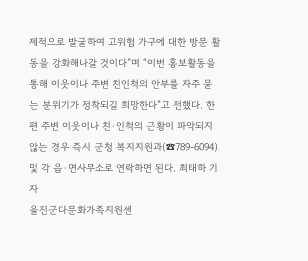제적으로 발굴하여 고위험 가구에 대한 방문 활동을 강화해나갈 것이다”며 “이번 홍보활동을 통해 이웃이나 주변 친인척의 안부를 자주 묻는 분위기가 정착되길 희망한다”고 전했다. 한편 주변 이웃이나 친·인척의 근황이 파악되지 않는 경우 즉시 군청 복지지원과(☎789-6094) 및 각 읍·면사무소로 연락하면 된다. 최태하 기자
울진군다문화가족지원센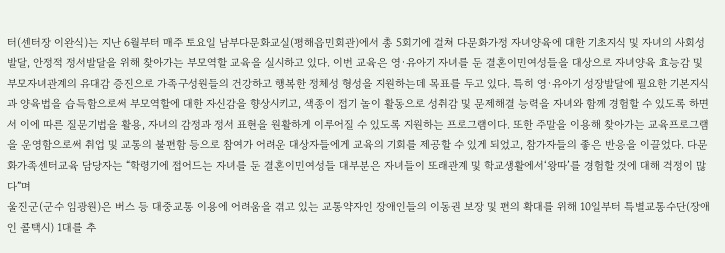터(센터장 이완식)는 지난 6월부터 매주 토요일 남부다문화교실(평해읍민회관)에서 총 5회기에 걸쳐 다문화가정 자녀양육에 대한 기초지식 및 자녀의 사회성 발달, 안정적 정서발달을 위해 찾아가는 부모역할 교육을 실시하고 있다. 이번 교육은 영·유아기 자녀를 둔 결혼이민여성들을 대상으로 자녀양육 효능감 및 부모자녀관계의 유대감 증진으로 가족구성원들의 건강하고 행복한 정체성 형성을 지원하는데 목표를 두고 있다. 특히 영·유아기 성장발달에 필요한 기본지식과 양육법을 습득함으로써 부모역할에 대한 자신감을 향상시키고, 색종이 접기 놀이 활동으로 성취감 및 문제해결 능력을 자녀와 함께 경험할 수 있도록 하면서 이에 따른 질문기법을 활용, 자녀의 감정과 정서 표현을 원활하게 이루어질 수 있도록 지원하는 프로그램이다. 또한 주말을 이용해 찾아가는 교육프로그램을 운영함으로써 취업 및 교통의 불편함 등으로 참여가 어려운 대상자들에게 교육의 기회를 제공할 수 있게 되었고, 참가자들의 좋은 반응을 이끌었다. 다문화가족센터교육 담당자는 “학령기에 접어드는 자녀를 둔 결혼이민여성들 대부분은 자녀들이 또래관계 및 학교생활에서‘왕따’를 경험할 것에 대해 걱정이 많다”며
울진군(군수 임광원)은 버스 등 대중교통 이용에 어려움을 겪고 있는 교통약자인 장애인들의 이동권 보장 및 편의 확대를 위해 10일부터 특별교통수단(장애인 콜택시) 1대를 추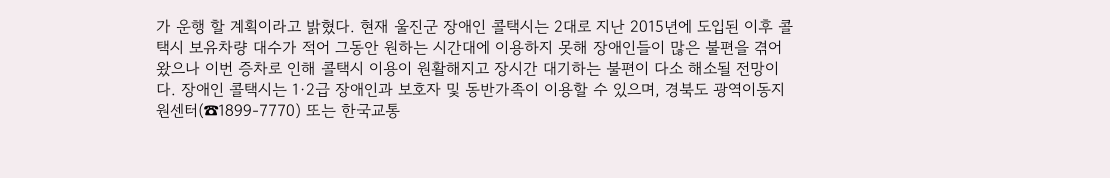가 운행 할 계획이라고 밝혔다. 현재 울진군 장애인 콜택시는 2대로 지난 2015년에 도입된 이후 콜택시 보유차량 대수가 적어 그동안 원하는 시간대에 이용하지 못해 장애인들이 많은 불편을 겪어왔으나 이번 증차로 인해 콜택시 이용이 원활해지고 장시간 대기하는 불편이 다소 해소될 전망이다. 장애인 콜택시는 1∙2급 장애인과 보호자 및 동반가족이 이용할 수 있으며, 경북도 광역이동지원센터(☎1899-7770) 또는 한국교통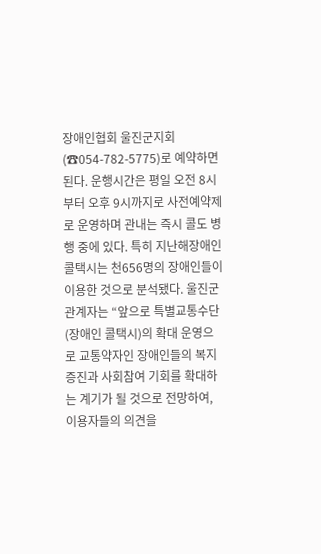장애인협회 울진군지회(☎054-782-5775)로 예약하면 된다. 운행시간은 평일 오전 8시부터 오후 9시까지로 사전예약제로 운영하며 관내는 즉시 콜도 병행 중에 있다. 특히 지난해장애인 콜택시는 천656명의 장애인들이 이용한 것으로 분석됐다. 울진군 관계자는 “앞으로 특별교통수단(장애인 콜택시)의 확대 운영으로 교통약자인 장애인들의 복지증진과 사회참여 기회를 확대하는 계기가 될 것으로 전망하여, 이용자들의 의견을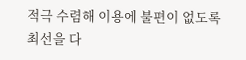적극 수렴해 이용에 불편이 없도록 최선을 다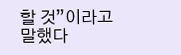할 것”이라고 말했다